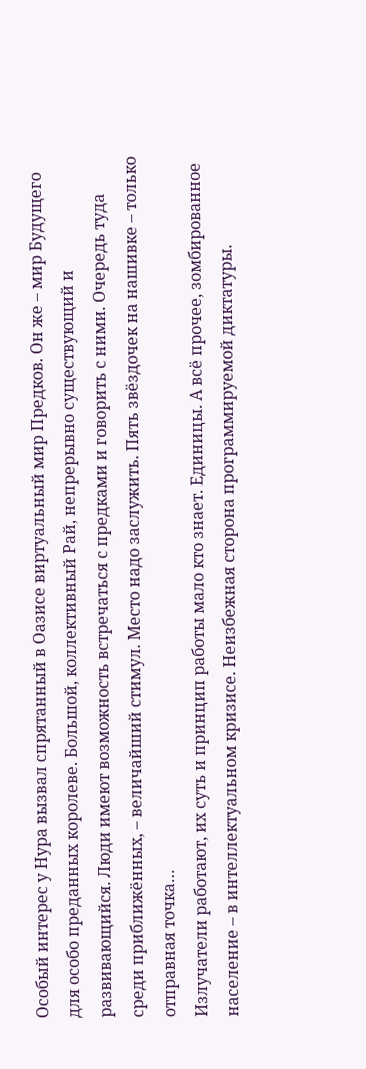Особый интерес у Нура вызвал спрятанный в Оазисе виртуальный мир Предков. Он же – мир Будущего для особо преданных королеве. Большой, коллективный Рай, непрерывно существующий и развивающийся. Люди имеют возможность встречаться с предками и говорить с ними. Очередь туда среди приближённых, – величайший стимул. Место надо заслужить. Пять звёздочек на нашивке – только отправная точка…
Излучатели работают, их суть и принцип работы мало кто знает. Единицы. А всё прочее, зомбированное население – в интеллектуальном кризисе. Неизбежная сторона программируемой диктатуры.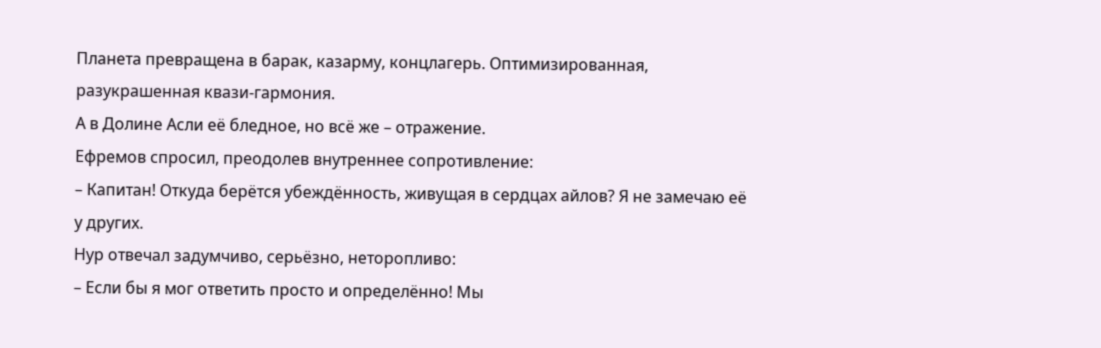Планета превращена в барак, казарму, концлагерь. Оптимизированная, разукрашенная квази-гармония.
А в Долине Асли её бледное, но всё же – отражение.
Ефремов спросил, преодолев внутреннее сопротивление:
– Капитан! Откуда берётся убеждённость, живущая в сердцах айлов? Я не замечаю её у других.
Нур отвечал задумчиво, серьёзно, неторопливо:
– Если бы я мог ответить просто и определённо! Мы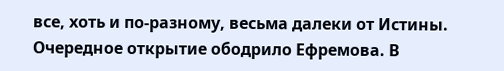все, хоть и по-разному, весьма далеки от Истины.
Очередное открытие ободрило Ефремова. В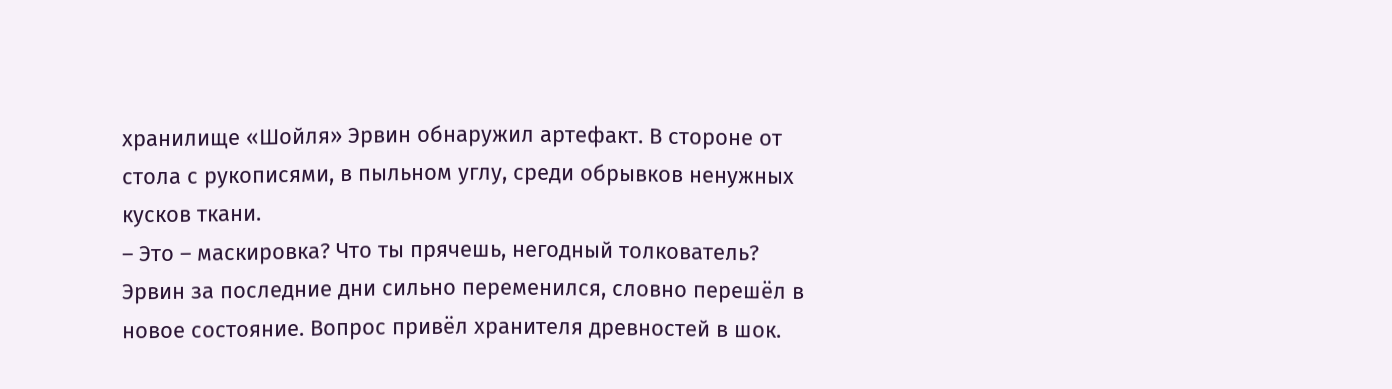хранилище «Шойля» Эрвин обнаружил артефакт. В стороне от стола с рукописями, в пыльном углу, среди обрывков ненужных кусков ткани.
– Это – маскировка? Что ты прячешь, негодный толкователь?
Эрвин за последние дни сильно переменился, словно перешёл в новое состояние. Вопрос привёл хранителя древностей в шок.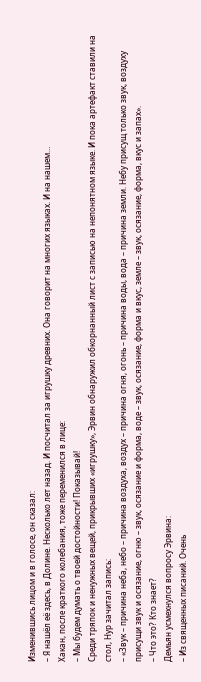Изменившись лицом и в голосе, он сказал:
– Я нашёл её здесь, в Долине. Несколько лет назад. И посчитал за игрушку древних. Она говорит на многих языках. И на нашем…
Хакан, после краткого колебания, тоже переменился в лице:
– Мы будем думать о твоей достойности! Показывай!
Среди тряпок и ненужных вещей, прикрывших «игрушку», Эрвин обнаружил обкорнанный лист с записью на непонятном языке. И пока артефакт ставили на стол, Нур зачитал запись:
– «Звук – причина неба, небо – причина воздуха, воздух – причина огня, огонь – причина воды, вода – причина земли. Небу присущ только звук, воздуху присущи звук и осязание, огню – звук, осязание и форма, воде – звук, осязание, форма и вкус, земле – звук, осязание, форма, вкус и запах».
– Что это? Кто знает?
Демьян усмехнулся вопросу Эрвина:
– Из священных писаний. Очень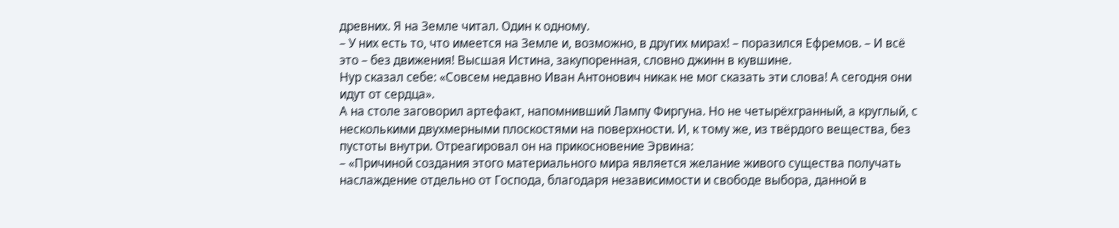древних. Я на Земле читал. Один к одному.
– У них есть то, что имеется на Земле и, возможно, в других мирах! – поразился Ефремов. – И всё это – без движения! Высшая Истина, закупоренная, словно джинн в кувшине.
Нур сказал себе: «Совсем недавно Иван Антонович никак не мог сказать эти слова! А сегодня они идут от сердца».
А на столе заговорил артефакт, напомнивший Лампу Фиргуна. Но не четырёхгранный, а круглый, с несколькими двухмерными плоскостями на поверхности. И, к тому же, из твёрдого вещества, без пустоты внутри. Отреагировал он на прикосновение Эрвина:
– «Причиной создания этого материального мира является желание живого существа получать наслаждение отдельно от Господа, благодаря независимости и свободе выбора, данной в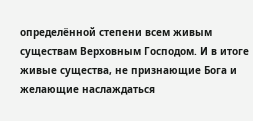определённой степени всем живым существам Верховным Господом. И в итоге живые существа, не признающие Бога и желающие наслаждаться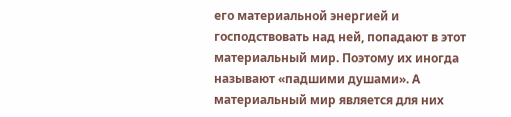его материальной энергией и господствовать над ней, попадают в этот материальный мир. Поэтому их иногда называют «падшими душами». А материальный мир является для них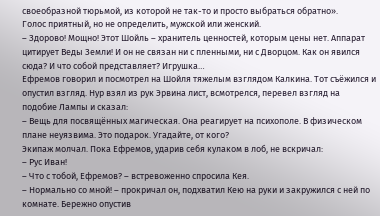своеобразной тюрьмой, из которой не так-то и просто выбраться обратно».
Голос приятный, но не определить, мужской или женский.
– Здорово! Мощно! Этот Шойль – хранитель ценностей, которым цены нет. Аппарат цитирует Веды Земли! И он не связан ни с пленными, ни с Дворцом. Как он явился сюда? И что собой представляет? Игрушка…
Ефремов говорил и посмотрел на Шойля тяжелым взглядом Калкина. Тот съёжился и опустил взгляд. Нур взял из рук Эрвина лист, всмотрелся, перевел взгляд на подобие Лампы и сказал:
– Вещь для посвящённых магическая. Она реагирует на психополе. В физическом плане неуязвима. Это подарок. Угадайте, от кого?
Экипаж молчал. Пока Ефремов, ударив себя кулаком в лоб, не вскричал:
– Рус Иван!
– Что с тобой, Ефремов? – встревоженно спросила Кея.
– Нормально со мной! – прокричал он, подхватил Кею на руки и закружился с ней по комнате. Бережно опустив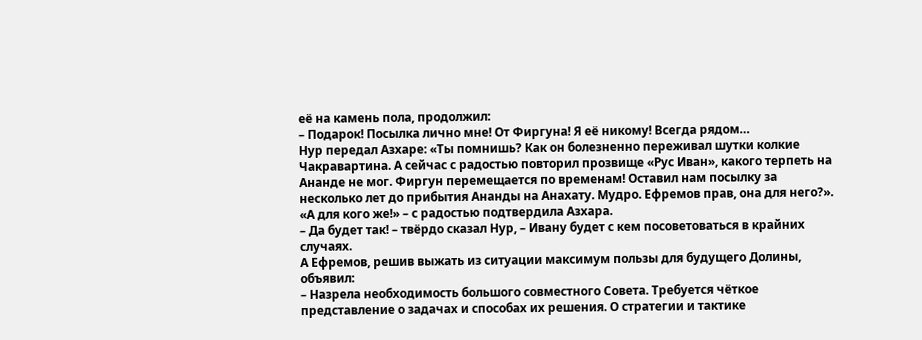её на камень пола, продолжил:
– Подарок! Посылка лично мне! От Фиргуна! Я её никому! Всегда рядом…
Нур передал Азхаре: «Ты помнишь? Как он болезненно переживал шутки колкие Чакравартина. А сейчас с радостью повторил прозвище «Рус Иван», какого терпеть на Ананде не мог. Фиргун перемещается по временам! Оставил нам посылку за несколько лет до прибытия Ананды на Анахату. Мудро. Ефремов прав, она для него?».
«А для кого же!» – с радостью подтвердила Азхара.
– Да будет так! – твёрдо сказал Нур, – Ивану будет с кем посоветоваться в крайних случаях.
А Ефремов, решив выжать из ситуации максимум пользы для будущего Долины, объявил:
– Назрела необходимость большого совместного Совета. Требуется чёткое представление о задачах и способах их решения. О стратегии и тактике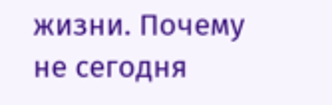жизни. Почему не сегодня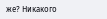же? Никакого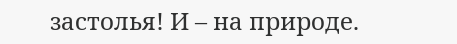застолья! И – на природе.